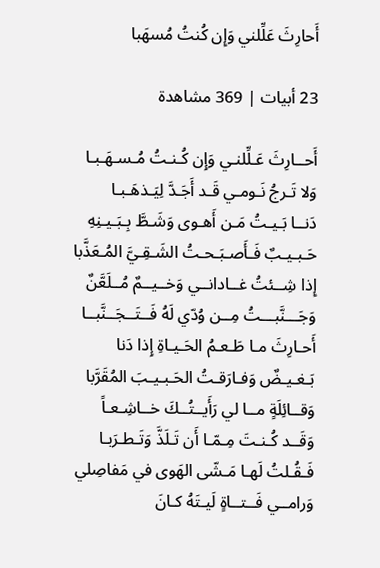أَحارِثَ عَلِّلني وَإِن كُنتُ مُسهَبا

23 أبيات | 369 مشاهدة

أَحــارِثَ عَـلِّلنـي وَإِن كُـنـتُ مُـسـهَـبـا
وَلا تَـرجُ نَـومـي قَـد أَجَـدَّ لِيَـذهَـبـا
دَنــا بَـيـتُ مَـن أَهـوى وَشَـطَّ بِـبَـيـنِهِ
حَـبـيـبٌ فَـأَصـبَـحـتُ الشَـقِـيَّ المُـعَذَّبا
إِذا شِــئتُ غــادانــي وَخــيــمٌ مُــلَعَّنٌ
وَجَـــنَّبـــتُ مِــن وُدّي لَهُ فَــتَــجَــنَّبــا
أَحـارِثَ مـا طَـعـمُ الحَـيـاةِ إِذا دَنا
بَـغـيـضٌ وَفـارَقـتُ الحَـبـيـبَ المُقَرَّبا
وَقــائِلَةٍ مــا لي رَأَيــتُــكَ خــاشِـعـاً
وَقَــد كُـنـتَ مِـمّـا أَن تَـلَذَّ وَتَـطـرَبـا
فَـقُـلتُ لَهـا مَـشّى الهَوى في مَفاصِلي
وَرامــي فَــتــاةٍ لَيـتَهُ كـانَ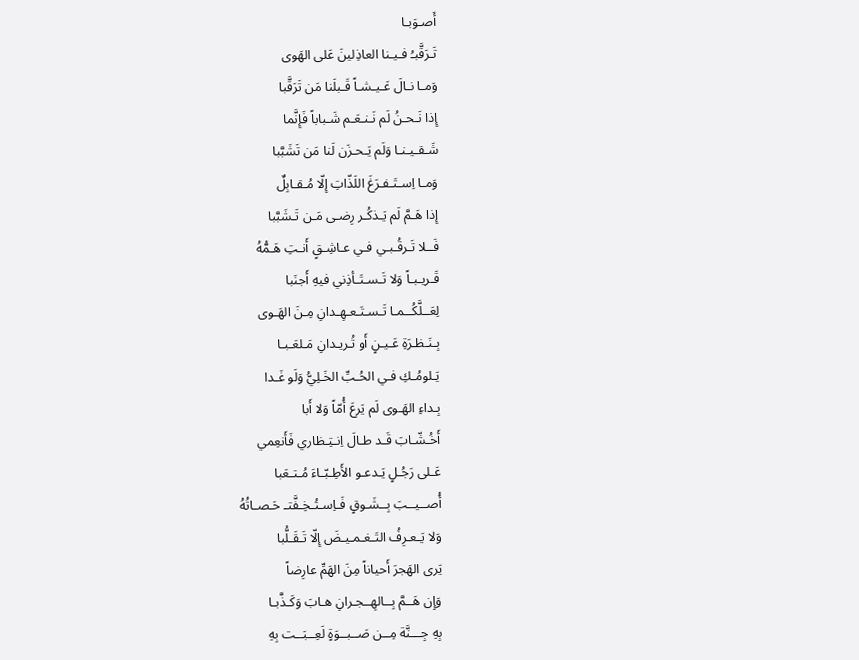أَصـوَبـا
تَـرَقَّبـُ فـيـنا العاذِلينَ عَلى الهَوى
وَمـا نـالَ عَـيـشـاً قَـبلَنا مَن تَرَقَّبا
إِذا نَـحـنُ لَم نَـنـعَـم شَـباباً فَإِنَّما
شَـقـيـنـا وَلَم يَـحـزَن لَنا مَن تَشَبَّبا
وَمـا اِسـتَـفـرَغَ اللَذّاتِ إِلّا مُـقـابِلٌ
إِذا هَـمَّ لَم يَـذكُـر رِضـى مَـن تَـشَبَّبا
فَــلا تَـرقُـبـي فـي عـاشِـقٍ أَنـتِ هَـمُّهُ
قَـريـبـاً وَلا تَـسـتَـأذِني فيهِ أَجنَبا
لِعَــلَّكُــمـا تَـسـتَـعـهِـدانِ مِـنَ الهَـوى
بِـنَـظـرَةِ عَـيـنٍ أَو تُـريـدانِ مَـلعَـبـا
يَـلومُـكِ فـي الحُـبِّ الخَـلِيُّ وَلَو غَـدا
بِـداءِ الهَـوى لَم يَرعَ أُمّاً وَلا أَبا
أَخُـشّـابَ قَـد طـالَ اِنـتِـظاري فَأَنعِمي
عَـلى رَجُـلٍ يَـدعـو الأَطِـبّـاءَ مُـتـعَبا
أُصــيــبَ بِــشَـوقٍ فَـاِسـتُـخِـفَّتـ حَـصـاتُهُ
وَلا يَـعـرِفُ التَـغـمـيـضَ إِلّا تَـقَـلُّبا
يَرى الهَجرَ أَحياناً مِنَ الهَمِّ عارِضاً
وَإِن هَــمَّ بِــالهِــجـرانِ هـابَ وَكَـذَّبـا
بِهِ جِـــنَّة مِــن صَــبــوَةٍ لَعِــبَــت بِهِ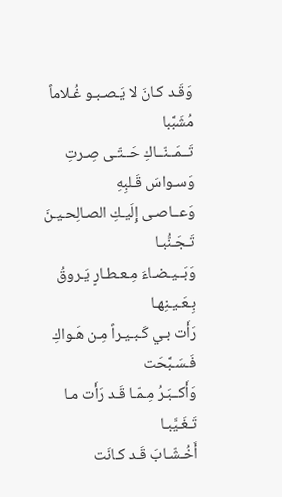وَقَـد كـانَ لا يَـصـبـو غُـلاماً مُشَبَّبا
تَــمَــنّــاكِ حَــتّـى صِـرتِ وَسـواسَ قَـلبِهِ
وَعــاصـى إِلَيـكِ الصـالِحـيـنَ تَـجَـنُّبـا
وَبَــيـضـاءَ مِـعـطـارٍ يَـروقُ بِـعَـيـنِهـا
رَأَت بـي كَـبـيـراً مِـن هَـواكِ فَـسَـبَّحَت
وَأَكــبَـرُ مِـمّـا قَـد رَأَت مـا تَـغَـيَّبـا
أَخُـشّـابَ قَـد كـانَت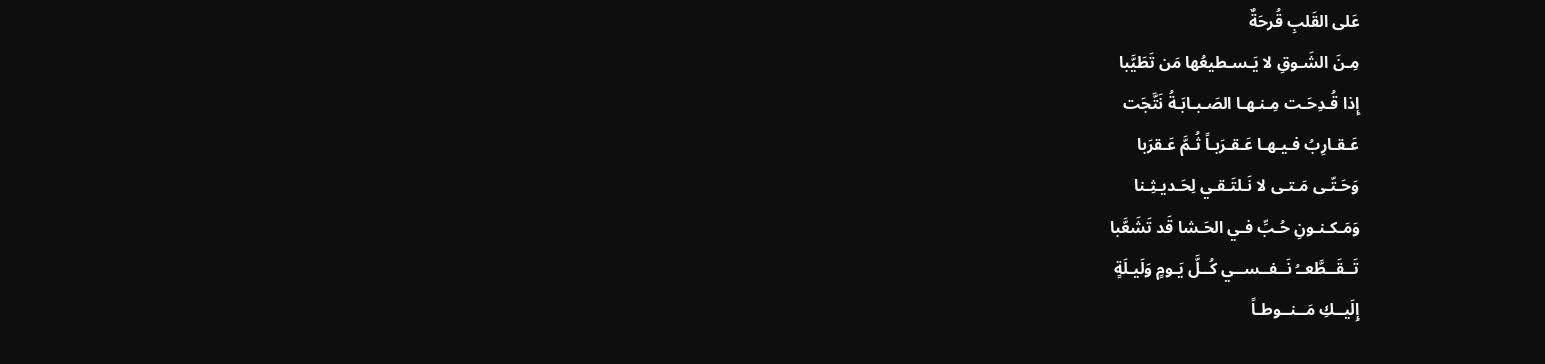عَلى القَلبِ قُرحَةٌ
مِـنَ الشَـوقِ لا يَـسـطيعُها مَن تَطَيَّبا
إِذا قُـدِحَـت مِـنـهـا الصَـبـابَـةُ نَتَّجَت
عَـقـارِبُ فـيـهـا عَـقـرَبـاً ثُـمَّ عَـقرَبا
وَحَـتّـى مَـتـى لا نَـلتَـقـي لِحَـديـثِـنا
وَمَـكـنـونِ حُـبِّ فـي الحَـشا قَد تَشَعَّبا
تَــقَــطَّعــُ نَــفــســي كُــلَّ يَـومٍ وَلَيـلَةٍ
إِلَيــكِ مَــنــوطـاً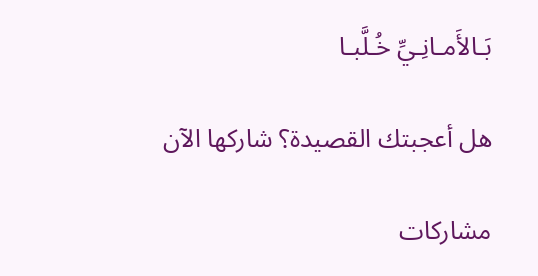بَـالأَمـانِـيِّ خُـلَّبـا

هل أعجبتك القصيدة؟ شاركها الآن

مشاركات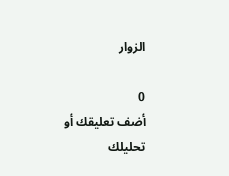الزوار

0
أضف تعليقك أو تحليلك